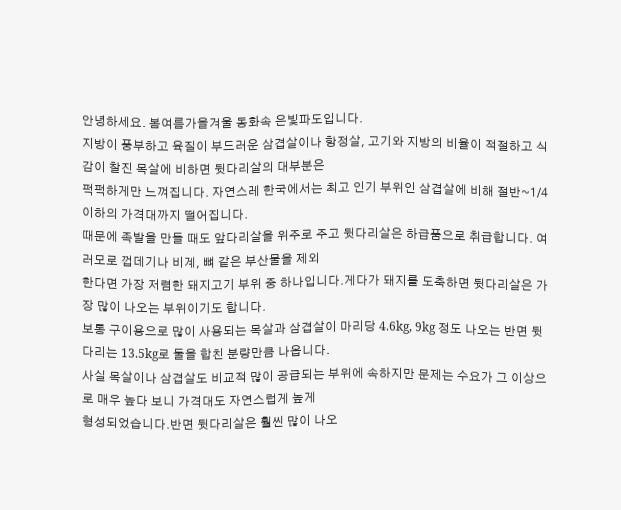안녕하세요. 봄여름가을겨울 동화속 은빛파도입니다.
지방이 풍부하고 육질이 부드러운 삼겹살이나 항정살, 고기와 지방의 비율이 적절하고 식감이 찰진 목살에 비하면 뒷다리살의 대부분은
퍽퍽하게만 느껴집니다. 자연스레 한국에서는 최고 인기 부위인 삼겹살에 비해 절반~1/4 이하의 가격대까지 떨어집니다.
때문에 족발을 만들 때도 앞다리살을 위주로 주고 뒷다리살은 하급품으로 취급합니다. 여러모로 껍데기나 비계, 뼈 같은 부산물을 제외
한다면 가장 저렴한 돼지고기 부위 중 하나입니다.게다가 돼지를 도축하면 뒷다리살은 가장 많이 나오는 부위이기도 합니다.
보통 구이용으로 많이 사용되는 목살과 삼겹살이 마리당 4.6kg, 9kg 정도 나오는 반면 뒷다리는 13.5kg로 둘을 합친 분량만큼 나옵니다.
사실 목살이나 삼겹살도 비교적 많이 공급되는 부위에 속하지만 문제는 수요가 그 이상으로 매우 높다 보니 가격대도 자연스럽게 높게
형성되었습니다.반면 뒷다리살은 훨씬 많이 나오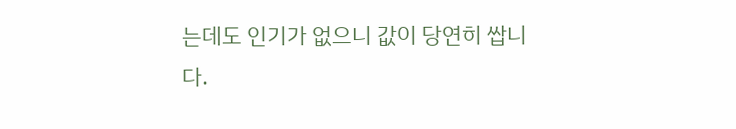는데도 인기가 없으니 값이 당연히 쌉니다.